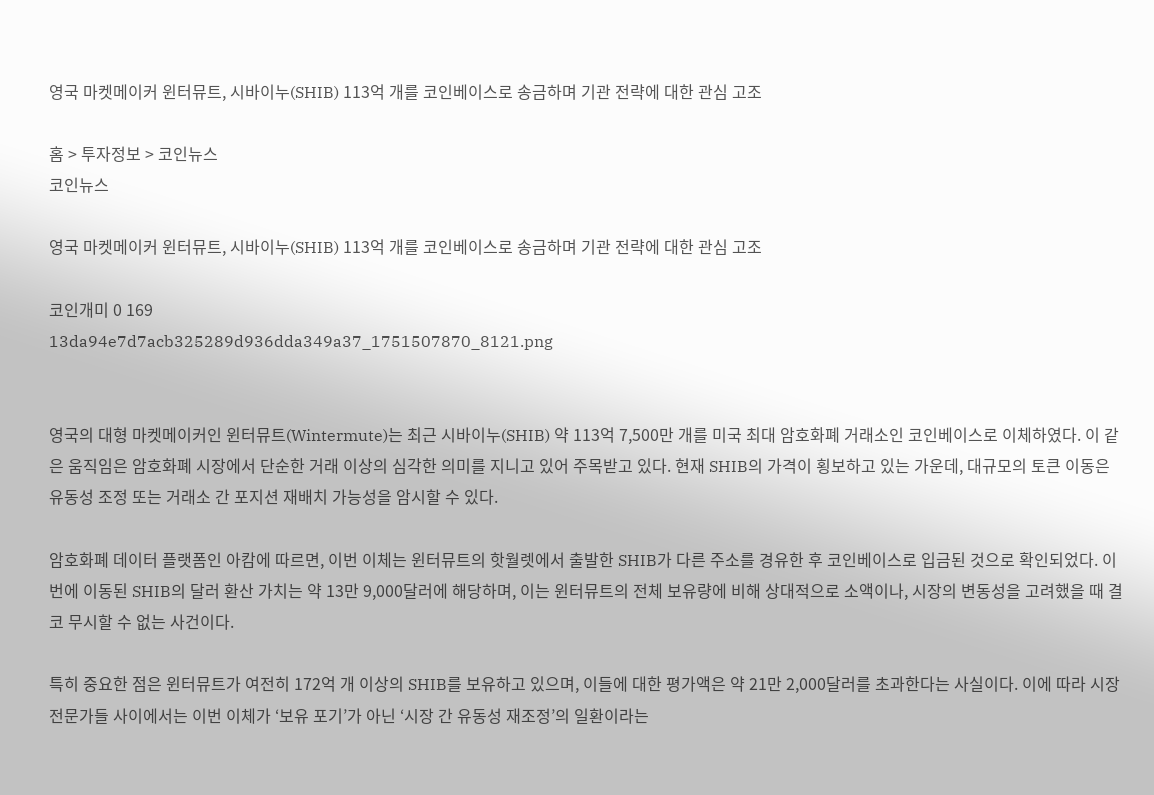영국 마켓메이커 윈터뮤트, 시바이누(SHIB) 113억 개를 코인베이스로 송금하며 기관 전략에 대한 관심 고조

홈 > 투자정보 > 코인뉴스
코인뉴스

영국 마켓메이커 윈터뮤트, 시바이누(SHIB) 113억 개를 코인베이스로 송금하며 기관 전략에 대한 관심 고조

코인개미 0 169
13da94e7d7acb325289d936dda349a37_1751507870_8121.png


영국의 대형 마켓메이커인 윈터뮤트(Wintermute)는 최근 시바이누(SHIB) 약 113억 7,500만 개를 미국 최대 암호화폐 거래소인 코인베이스로 이체하였다. 이 같은 움직임은 암호화폐 시장에서 단순한 거래 이상의 심각한 의미를 지니고 있어 주목받고 있다. 현재 SHIB의 가격이 횡보하고 있는 가운데, 대규모의 토큰 이동은 유동성 조정 또는 거래소 간 포지션 재배치 가능성을 암시할 수 있다.

암호화폐 데이터 플랫폼인 아캄에 따르면, 이번 이체는 윈터뮤트의 핫월렛에서 출발한 SHIB가 다른 주소를 경유한 후 코인베이스로 입금된 것으로 확인되었다. 이번에 이동된 SHIB의 달러 환산 가치는 약 13만 9,000달러에 해당하며, 이는 윈터뮤트의 전체 보유량에 비해 상대적으로 소액이나, 시장의 변동성을 고려했을 때 결코 무시할 수 없는 사건이다.

특히 중요한 점은 윈터뮤트가 여전히 172억 개 이상의 SHIB를 보유하고 있으며, 이들에 대한 평가액은 약 21만 2,000달러를 초과한다는 사실이다. 이에 따라 시장 전문가들 사이에서는 이번 이체가 ‘보유 포기’가 아닌 ‘시장 간 유동성 재조정’의 일환이라는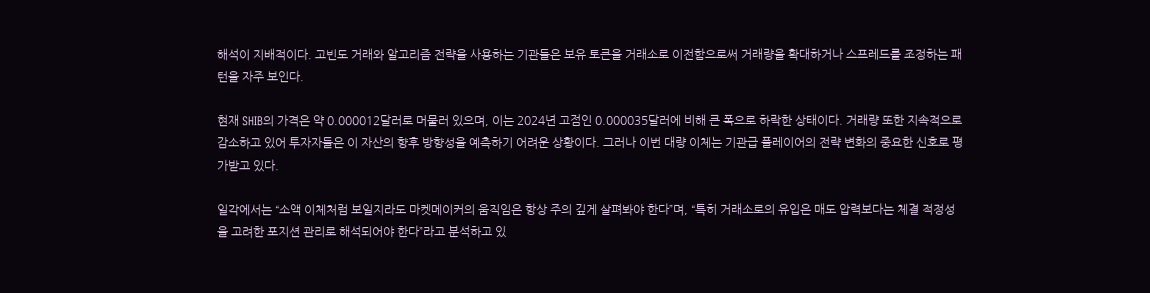해석이 지배적이다. 고빈도 거래와 알고리즘 전략을 사용하는 기관들은 보유 토큰을 거래소로 이전함으로써 거래량을 확대하거나 스프레드를 조정하는 패턴을 자주 보인다.

현재 SHIB의 가격은 약 0.000012달러로 머물러 있으며, 이는 2024년 고점인 0.000035달러에 비해 큰 폭으로 하락한 상태이다. 거래량 또한 지속적으로 감소하고 있어 투자자들은 이 자산의 향후 방향성을 예측하기 어려운 상황이다. 그러나 이번 대량 이체는 기관급 플레이어의 전략 변화의 중요한 신호로 평가받고 있다.

일각에서는 “소액 이체처럼 보일지라도 마켓메이커의 움직임은 항상 주의 깊게 살펴봐야 한다”며, “특히 거래소로의 유입은 매도 압력보다는 체결 적정성을 고려한 포지션 관리로 해석되어야 한다”라고 분석하고 있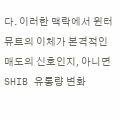다. 이러한 맥락에서 윈터뮤트의 이체가 본격적인 매도의 신호인지, 아니면 SHIB 유통량 변화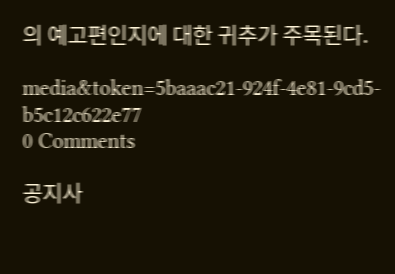의 예고편인지에 대한 귀추가 주목된다.

media&token=5baaac21-924f-4e81-9cd5-b5c12c622e77
0 Comments

공지사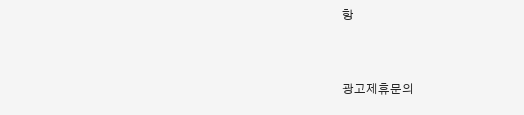항


광고제휴문의